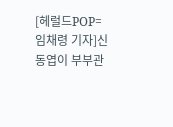[헤럴드POP=임채령 기자]신동엽이 부부관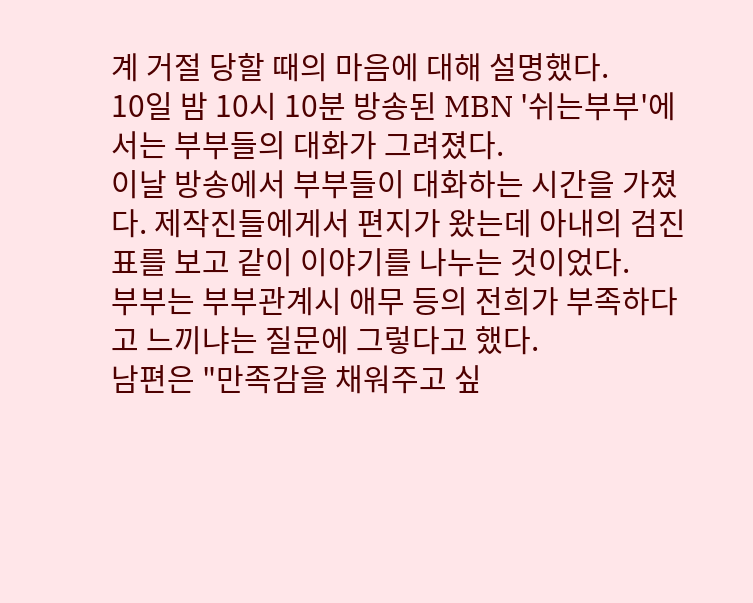계 거절 당할 때의 마음에 대해 설명했다.
10일 밤 10시 10분 방송된 MBN '쉬는부부'에서는 부부들의 대화가 그려졌다.
이날 방송에서 부부들이 대화하는 시간을 가졌다. 제작진들에게서 편지가 왔는데 아내의 검진표를 보고 같이 이야기를 나누는 것이었다.
부부는 부부관계시 애무 등의 전희가 부족하다고 느끼냐는 질문에 그렇다고 했다.
남편은 "만족감을 채워주고 싶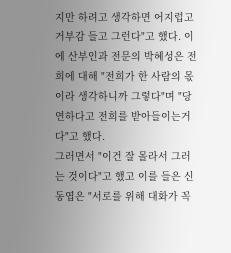지만 하려고 생각하면 어지럽고 거부감 들고 그런다"고 했다. 이에 산부인과 전문의 박혜성은 전희에 대해 "전희가 한 사람의 몫이라 생각하니까 그렇다"며 "당연하다고 전희를 받아들이는거다"고 했다.
그러면서 "이건 잘 몰라서 그러는 것이다"고 했고 이를 들은 신동엽은 "서로를 위해 대화가 꼭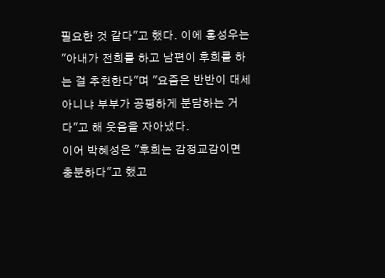필요한 것 같다"고 했다. 이에 홍성우는 "아내가 전희를 하고 남편이 후희를 하는 걸 추천한다"며 "요즘은 반반이 대세 아니냐 부부가 공평하게 분담하는 거다"고 해 웃음을 자아냈다.
이어 박혜성은 "후희는 감정교감이면 충분하다"고 했고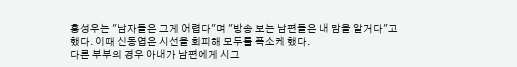홍성우는 "남자들은 그게 어렵다"며 "방송 보는 남편들은 내 맘을 알거다"고 했다. 이때 신동엽은 시선을 회피해 모두를 폭소케 했다.
다른 부부의 경우 아내가 남편에게 시그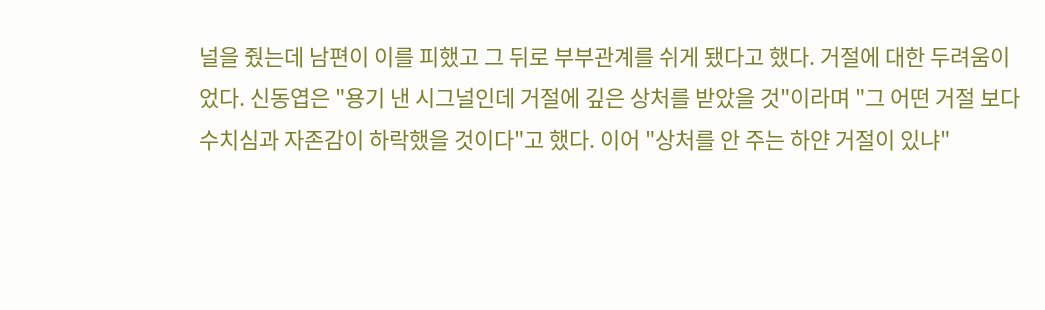널을 줬는데 남편이 이를 피했고 그 뒤로 부부관계를 쉬게 됐다고 했다. 거절에 대한 두려움이었다. 신동엽은 "용기 낸 시그널인데 거절에 깊은 상처를 받았을 것"이라며 "그 어떤 거절 보다 수치심과 자존감이 하락했을 것이다"고 했다. 이어 "상처를 안 주는 하얀 거절이 있냐"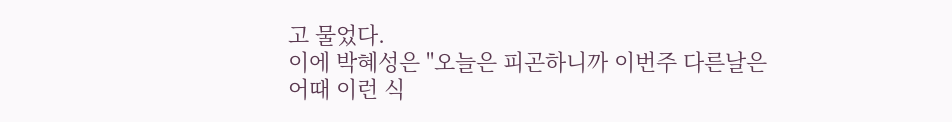고 물었다.
이에 박혜성은 "오늘은 피곤하니까 이번주 다른날은 어때 이런 식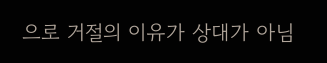으로 거절의 이유가 상대가 아님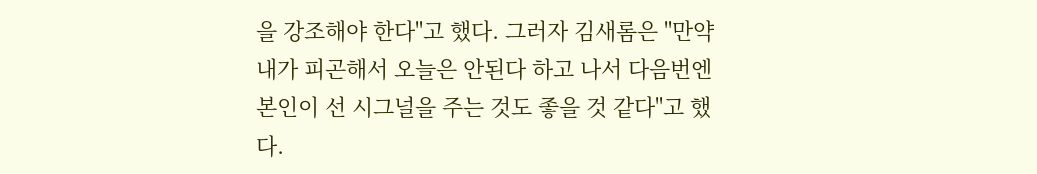을 강조해야 한다"고 했다. 그러자 김새롬은 "만약 내가 피곤해서 오늘은 안된다 하고 나서 다음번엔 본인이 선 시그널을 주는 것도 좋을 것 같다"고 했다.